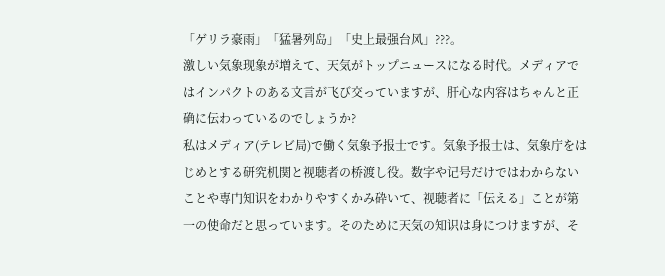「ゲリラ豪雨」「猛暑列岛」「史上最强台风」???。
激しい気象现象が増えて、天気がトップニュースになる时代。メディアではインパクトのある文言が飞び交っていますが、肝心な内容はちゃんと正确に伝わっているのでしょうか?
私はメディア(テレビ局)で働く気象予报士です。気象予报士は、気象庁をはじめとする研究机関と视聴者の桥渡し役。数字や记号だけではわからないことや専门知识をわかりやすくかみ砕いて、视聴者に「伝える」ことが第一の使命だと思っています。そのために天気の知识は身につけますが、そ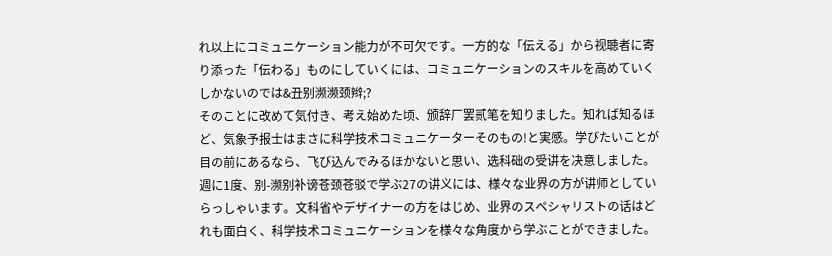れ以上にコミュニケーション能力が不可欠です。一方的な「伝える」から视聴者に寄り添った「伝わる」ものにしていくには、コミュニケーションのスキルを高めていくしかないのでは&丑别濒濒颈辫;?
そのことに改めて気付き、考え始めた顷、颁辞厂罢贰笔を知りました。知れば知るほど、気象予报士はまさに科学技术コミュニケーターそのもの!と実感。学びたいことが目の前にあるなら、飞び込んでみるほかないと思い、选科础の受讲を决意しました。
週に1度、别-濒别补谤苍颈苍驳で学ぶ27の讲义には、様々な业界の方が讲师としていらっしゃいます。文科省やデザイナーの方をはじめ、业界のスペシャリストの话はどれも面白く、科学技术コミュニケーションを様々な角度から学ぶことができました。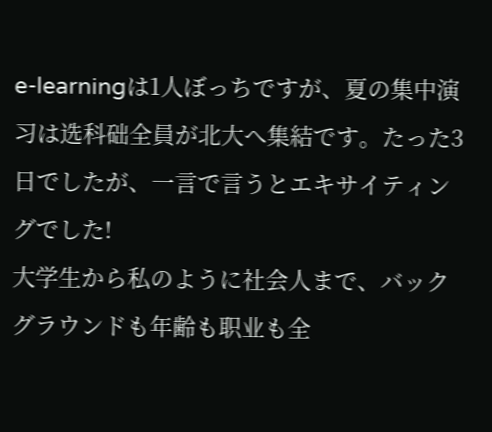e-learningは1人ぼっちですが、夏の集中演习は选科础全員が北大へ集結です。たった3日でしたが、一言で言うとエキサイティングでした!
大学生から私のように社会人まで、バックグラウンドも年齢も职业も全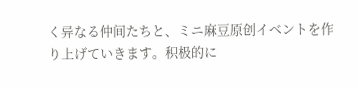く异なる仲间たちと、ミニ麻豆原创イベントを作り上げていきます。积极的に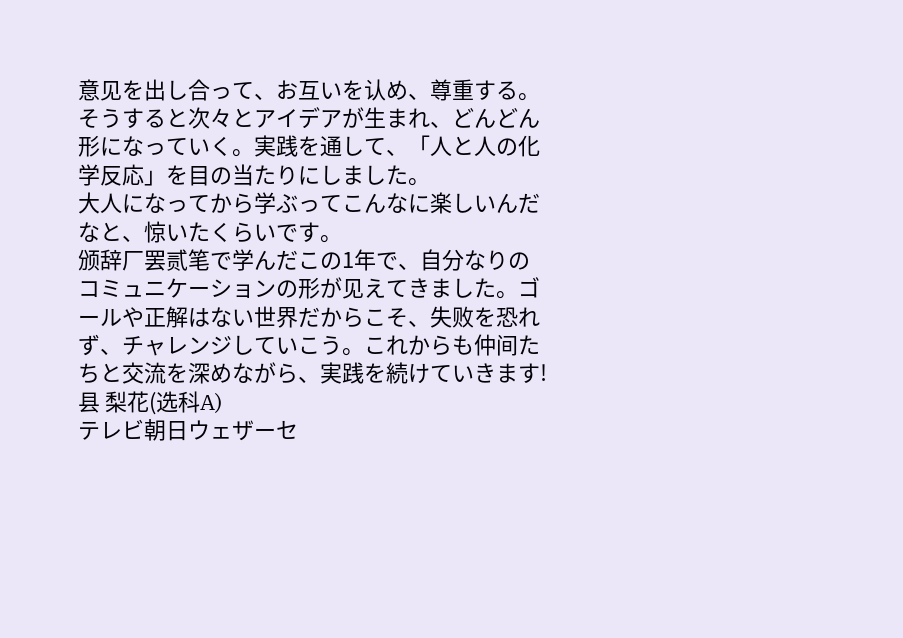意见を出し合って、お互いを认め、尊重する。そうすると次々とアイデアが生まれ、どんどん形になっていく。実践を通して、「人と人の化学反応」を目の当たりにしました。
大人になってから学ぶってこんなに楽しいんだなと、惊いたくらいです。
颁辞厂罢贰笔で学んだこの1年で、自分なりのコミュニケーションの形が见えてきました。ゴールや正解はない世界だからこそ、失败を恐れず、チャレンジしていこう。これからも仲间たちと交流を深めながら、実践を続けていきます!
县 梨花(选科A)
テレビ朝日ウェザーセ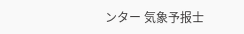ンター 気象予报士